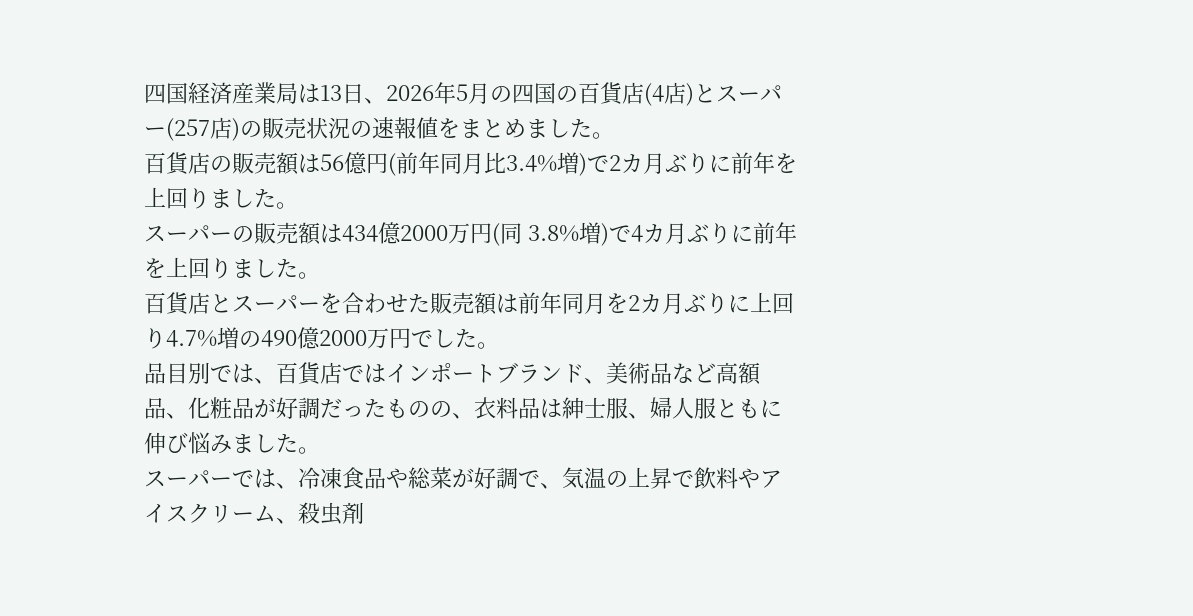四国経済産業局は13日、2026年5月の四国の百貨店(4店)とスーパー(257店)の販売状況の速報値をまとめました。
百貨店の販売額は56億円(前年同月比3.4%増)で2カ月ぶりに前年を上回りました。
スーパーの販売額は434億2000万円(同 3.8%増)で4カ月ぶりに前年を上回りました。
百貨店とスーパーを合わせた販売額は前年同月を2カ月ぶりに上回り4.7%増の490億2000万円でした。
品目別では、百貨店ではインポートブランド、美術品など高額品、化粧品が好調だったものの、衣料品は紳士服、婦人服ともに伸び悩みました。
スーパーでは、冷凍食品や総菜が好調で、気温の上昇で飲料やアイスクリーム、殺虫剤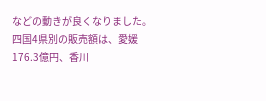などの動きが良くなりました。
四国4県別の販売額は、愛媛176.3億円、香川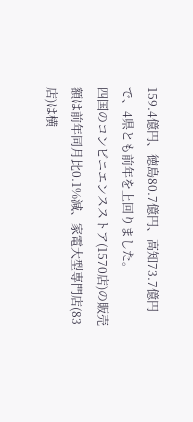159.4億円、徳島80.7億円、高知73.7億円で、4県とも前年を上回りました。
四国のコンビニエンスストア(1570店)の販売額は前年同月比0.1%減、家電大型専門店(83店)は横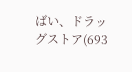ばい、ドラッグストア(693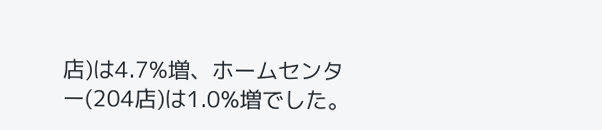店)は4.7%増、ホームセンター(204店)は1.0%増でした。